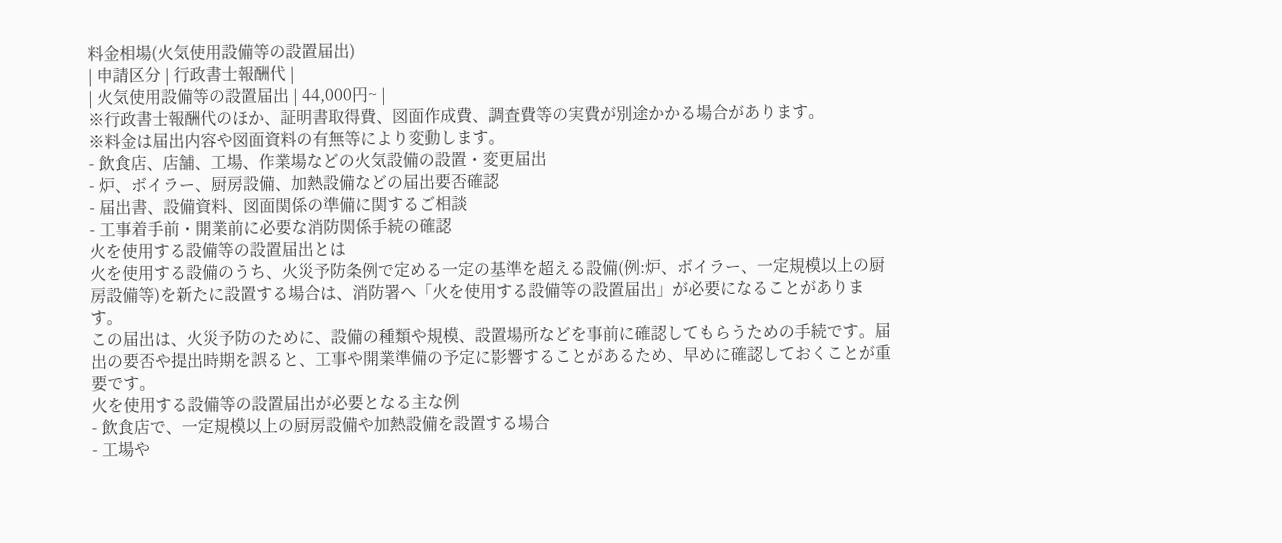料金相場(火気使用設備等の設置届出)
| 申請区分 | 行政書士報酬代 |
| 火気使用設備等の設置届出 | 44,000円~ |
※行政書士報酬代のほか、証明書取得費、図面作成費、調査費等の実費が別途かかる場合があります。
※料金は届出内容や図面資料の有無等により変動します。
- 飲食店、店舗、工場、作業場などの火気設備の設置・変更届出
- 炉、ボイラー、厨房設備、加熱設備などの届出要否確認
- 届出書、設備資料、図面関係の準備に関するご相談
- 工事着手前・開業前に必要な消防関係手続の確認
火を使用する設備等の設置届出とは
火を使用する設備のうち、火災予防条例で定める一定の基準を超える設備(例:炉、ボイラー、一定規模以上の厨房設備等)を新たに設置する場合は、消防署へ「火を使用する設備等の設置届出」が必要になることがあります。
この届出は、火災予防のために、設備の種類や規模、設置場所などを事前に確認してもらうための手続です。届出の要否や提出時期を誤ると、工事や開業準備の予定に影響することがあるため、早めに確認しておくことが重要です。
火を使用する設備等の設置届出が必要となる主な例
- 飲食店で、一定規模以上の厨房設備や加熱設備を設置する場合
- 工場や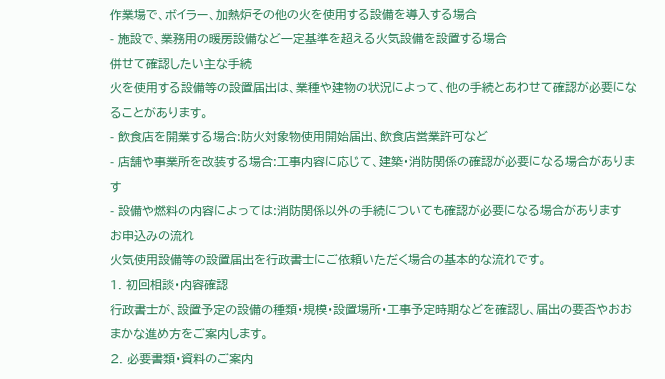作業場で、ボイラー、加熱炉その他の火を使用する設備を導入する場合
- 施設で、業務用の暖房設備など一定基準を超える火気設備を設置する場合
併せて確認したい主な手続
火を使用する設備等の設置届出は、業種や建物の状況によって、他の手続とあわせて確認が必要になることがあります。
- 飲食店を開業する場合:防火対象物使用開始届出、飲食店営業許可など
- 店舗や事業所を改装する場合:工事内容に応じて、建築・消防関係の確認が必要になる場合があります
- 設備や燃料の内容によっては:消防関係以外の手続についても確認が必要になる場合があります
お申込みの流れ
火気使用設備等の設置届出を行政書士にご依頼いただく場合の基本的な流れです。
1. 初回相談・内容確認
行政書士が、設置予定の設備の種類・規模・設置場所・工事予定時期などを確認し、届出の要否やおおまかな進め方をご案内します。
2. 必要書類・資料のご案内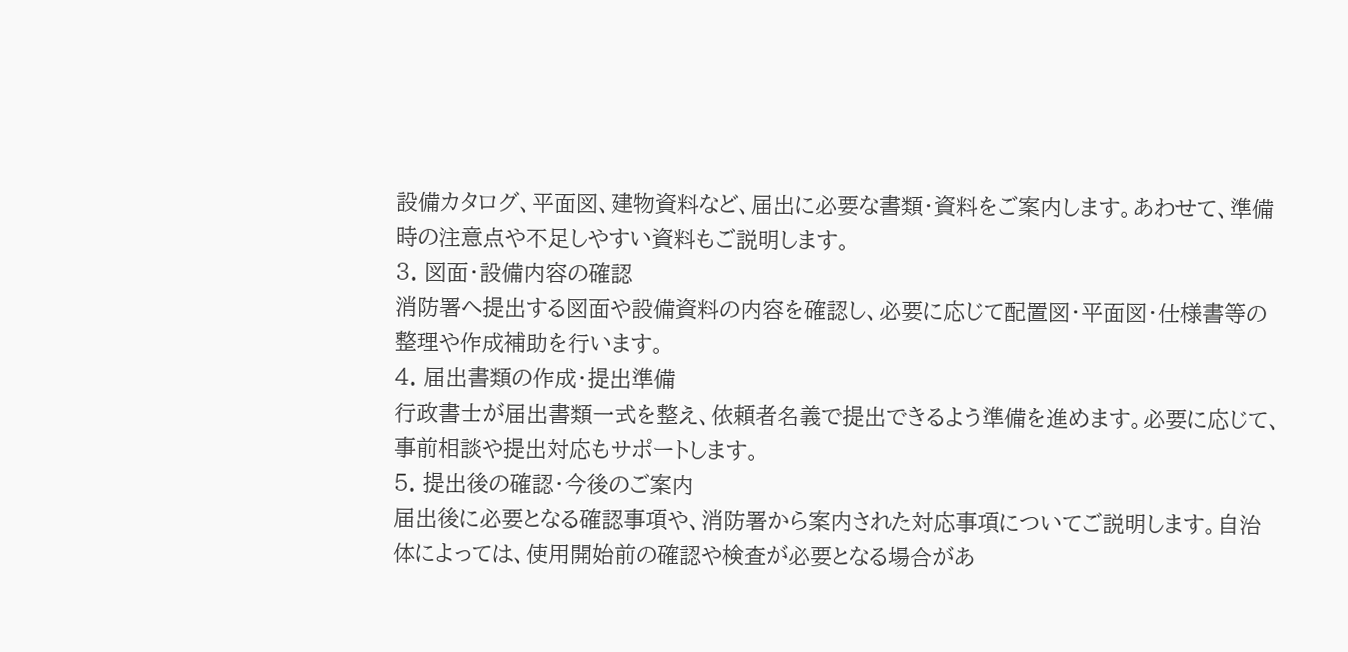設備カタログ、平面図、建物資料など、届出に必要な書類・資料をご案内します。あわせて、準備時の注意点や不足しやすい資料もご説明します。
3. 図面・設備内容の確認
消防署へ提出する図面や設備資料の内容を確認し、必要に応じて配置図・平面図・仕様書等の整理や作成補助を行います。
4. 届出書類の作成・提出準備
行政書士が届出書類一式を整え、依頼者名義で提出できるよう準備を進めます。必要に応じて、事前相談や提出対応もサポートします。
5. 提出後の確認・今後のご案内
届出後に必要となる確認事項や、消防署から案内された対応事項についてご説明します。自治体によっては、使用開始前の確認や検査が必要となる場合があ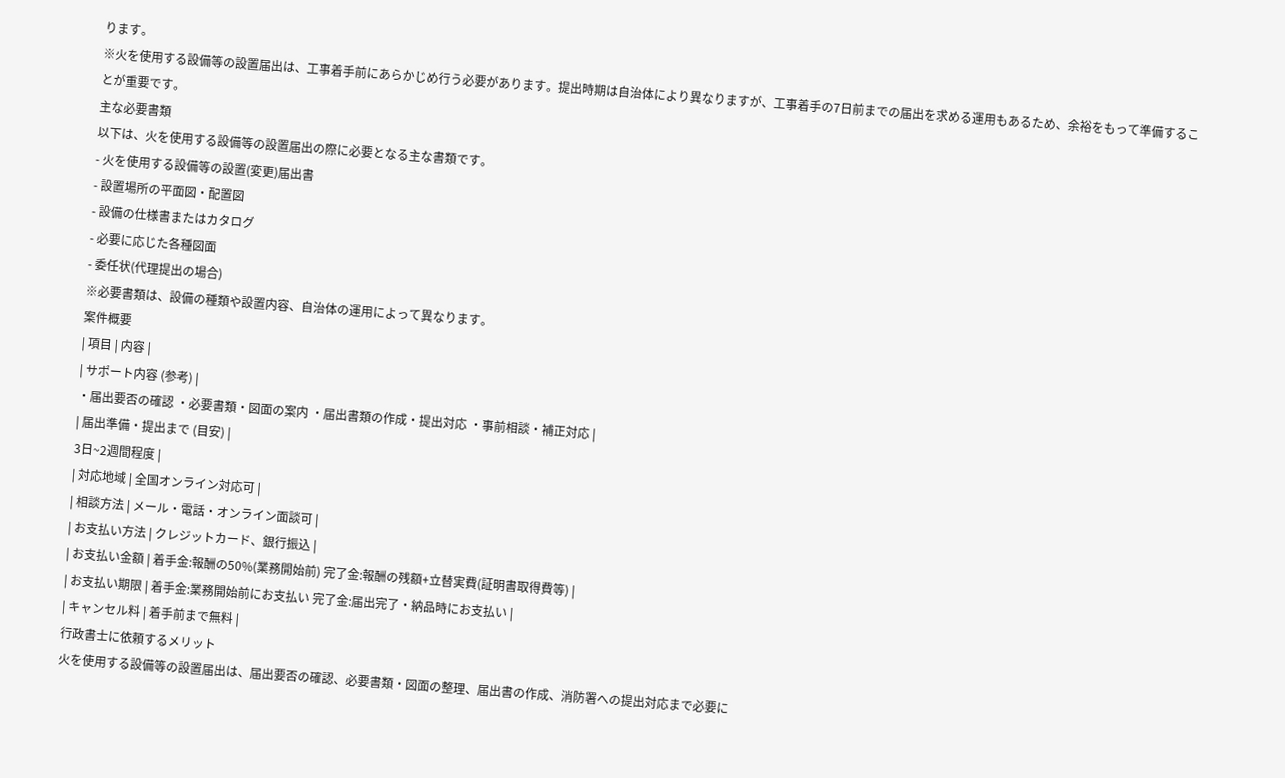ります。
※火を使用する設備等の設置届出は、工事着手前にあらかじめ行う必要があります。提出時期は自治体により異なりますが、工事着手の7日前までの届出を求める運用もあるため、余裕をもって準備することが重要です。
主な必要書類
以下は、火を使用する設備等の設置届出の際に必要となる主な書類です。
- 火を使用する設備等の設置(変更)届出書
- 設置場所の平面図・配置図
- 設備の仕様書またはカタログ
- 必要に応じた各種図面
- 委任状(代理提出の場合)
※必要書類は、設備の種類や設置内容、自治体の運用によって異なります。
案件概要
| 項目 | 内容 |
| サポート内容 (参考) |
・届出要否の確認 ・必要書類・図面の案内 ・届出書類の作成・提出対応 ・事前相談・補正対応 |
| 届出準備・提出まで (目安) |
3日~2週間程度 |
| 対応地域 | 全国オンライン対応可 |
| 相談方法 | メール・電話・オンライン面談可 |
| お支払い方法 | クレジットカード、銀行振込 |
| お支払い金額 | 着手金:報酬の50%(業務開始前) 完了金:報酬の残額+立替実費(証明書取得費等) |
| お支払い期限 | 着手金:業務開始前にお支払い 完了金:届出完了・納品時にお支払い |
| キャンセル料 | 着手前まで無料 |
行政書士に依頼するメリット
火を使用する設備等の設置届出は、届出要否の確認、必要書類・図面の整理、届出書の作成、消防署への提出対応まで必要に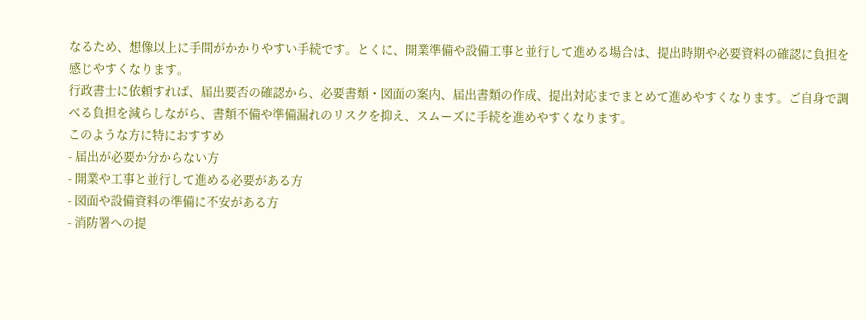なるため、想像以上に手間がかかりやすい手続です。とくに、開業準備や設備工事と並行して進める場合は、提出時期や必要資料の確認に負担を感じやすくなります。
行政書士に依頼すれば、届出要否の確認から、必要書類・図面の案内、届出書類の作成、提出対応までまとめて進めやすくなります。ご自身で調べる負担を減らしながら、書類不備や準備漏れのリスクを抑え、スムーズに手続を進めやすくなります。
このような方に特におすすめ
- 届出が必要か分からない方
- 開業や工事と並行して進める必要がある方
- 図面や設備資料の準備に不安がある方
- 消防署への提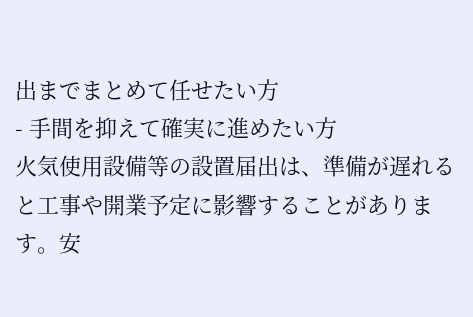出までまとめて任せたい方
- 手間を抑えて確実に進めたい方
火気使用設備等の設置届出は、準備が遅れると工事や開業予定に影響することがあります。安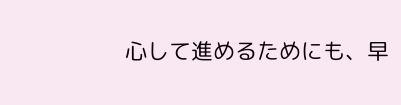心して進めるためにも、早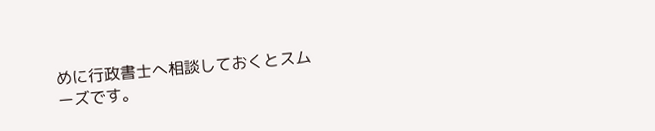めに行政書士へ相談しておくとスムーズです。